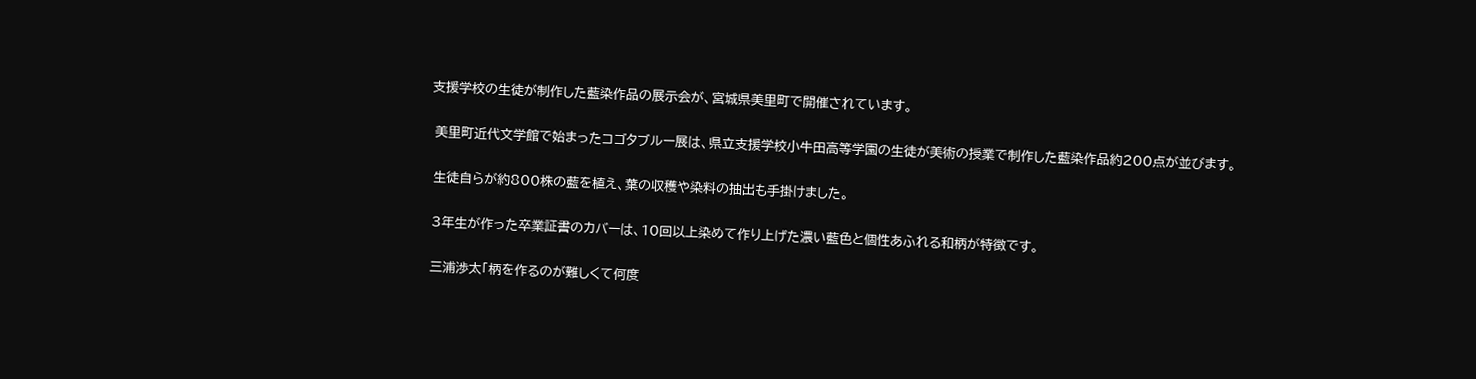支援学校の生徒が制作した藍染作品の展示会が、宮城県美里町で開催されています。

 美里町近代文学館で始まったコゴタブルー展は、県立支援学校小牛田高等学園の生徒が美術の授業で制作した藍染作品約200点が並びます。

 生徒自らが約800株の藍を植え、葉の収穫や染料の抽出も手掛けました。

 3年生が作った卒業証書のカバーは、10回以上染めて作り上げた濃い藍色と個性あふれる和柄が特徴です。

 三浦渉太「柄を作るのが難しくて何度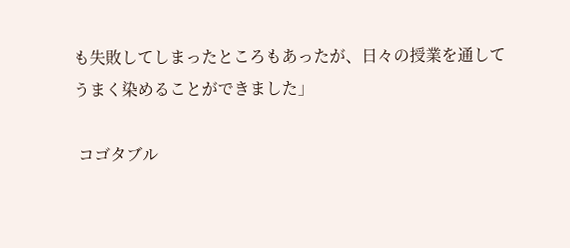も失敗してしまったところもあったが、日々の授業を通してうまく染めることができました」

 コゴタブル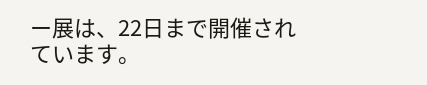ー展は、22日まで開催されています。